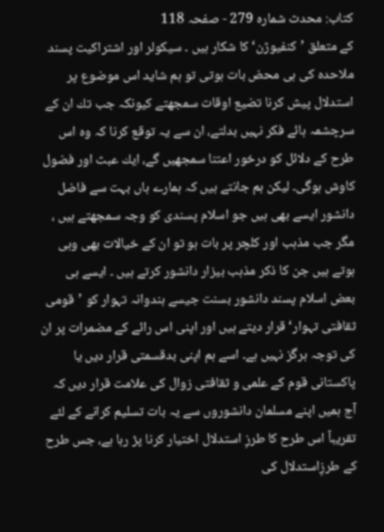کتاب: محدث شمارہ 279 - صفحہ 118
كے متعلق ’كنفیوژن‘ كا شكار ہيں ۔ سيكولر اور اشتراكيت پسند ملاحدہ كى ہى محض بات ہوتى تو ہم شايد اس موضوع پر استدلال پيش كرنا تضیع اوقات سمجھتے كيونكہ جب تك ان كے سرچشمہ ہائے فكر نہيں بدلتے، ان سے يہ توقع كرنا كہ وہ اس طرح كے دلائل كو درخور اعتنا سمجھیں گے، ايك عبث اور فضول كاوش ہوگى۔ ليكن ہم جانتے ہيں كہ ہمارے ہاں بہت سے فاضل دانشور ايسے بهى ہيں جو اسلام پسندى كو وجہ سمجهتے ہيں ، مگر جب مذہب اور كلچر پر بات ہو تو ان كے خيالات بهى وہى ہوتے ہيں جن كا ذكر مذہب بيزار دانشور كرتے ہيں ۔ ايسے ہى بعض اسلام پسند دانشور بسنت جيسے ہندوانہ تہوار كو ’قومى ثقافتى تہوار‘ قرار ديتے ہيں اور اپنى اس رائے كے مضمرات پر ان كى توجہ ہرگز نہيں ہے۔ اسے ہم اپنى بدقسمتى قرار ديں يا پاكستانى قوم كے علمى و ثقافتى زوال كى علامت قرار ديں كہ آج ہميں اپنے مسلمان دانشوروں سے يہ بات تسليم كرانے كے لئے تقريباً اس طرح كا طرزِ استدلال اختيار كرنا پڑ رہا ہے، جس طرح كے طرزِاستدلال كى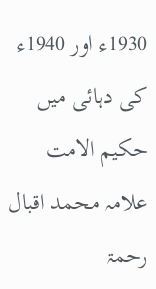1930ء اور 1940ء كى دہائى ميں حكيم الامت علامہ محمد اقبال رحمۃ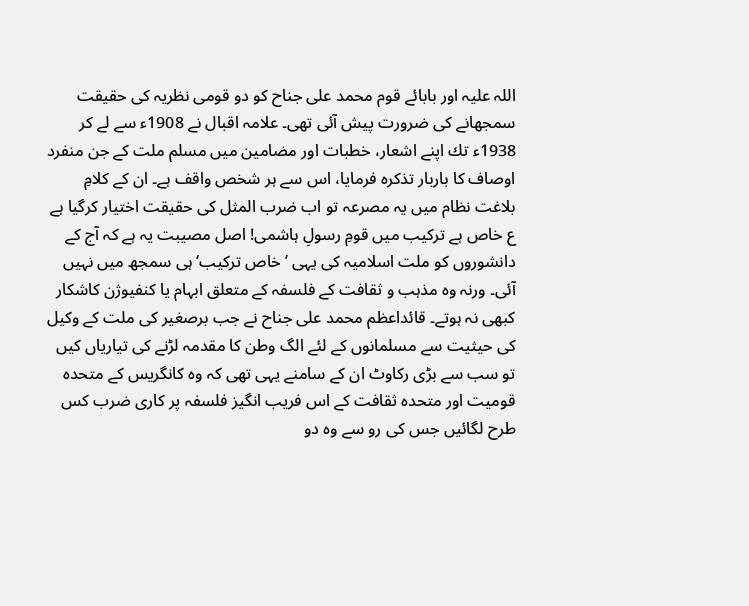اللہ علیہ اور بابائے قوم محمد على جناح كو دو قومى نظريہ كى حقيقت سمجھانے كى ضرورت پيش آئى تهى۔ علامہ اقبال نے 1908ء سے لے كر 1938ء تك اپنے اشعار، خطبات اور مضامين ميں مسلم ملت كے جن منفرد اوصاف كا باربار تذكرہ فرمايا، اس سے ہر شخص واقف ہے۔ ان كے كلامِ بلاغت نظام ميں يہ مصرعہ تو اب ضرب المثل كى حقيقت اختيار كرگيا ہے ع خاص ہے تركيب ميں قومِ رسولِ ہاشمى! اصل مصيبت يہ ہے كہ آج كے دانشوروں كو ملت اسلاميہ كى يہى ’خاص تركيب‘ ہى سمجھ ميں نہيں آئى۔ ورنہ وہ مذہب و ثقافت كے فلسفہ كے متعلق ابہام يا كنفيوژن كاشكار كبهى نہ ہوتے۔ قائداعظم محمد على جناح نے جب برصغير كى ملت كے وكيل كى حيثيت سے مسلمانوں كے لئے الگ وطن كا مقدمہ لڑنے كى تيارياں كيں تو سب سے بڑى ركاوٹ ان كے سامنے يہى تهى كہ وہ كانگريس كے متحدہ قوميت اور متحدہ ثقافت كے اس فريب انگيز فلسفہ پر كارى ضرب كس طرح لگائيں جس كى رو سے وہ دو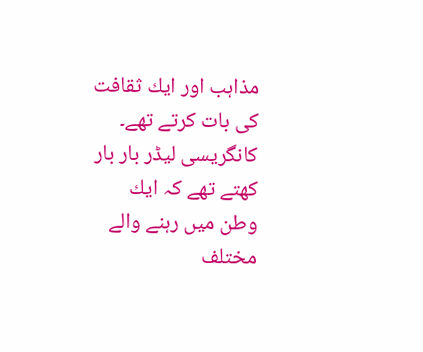مذاہب اور ايك ثقافت كى بات كرتے تهے۔ كانگريسى ليڈر بار بار كهتے تهے كہ ايك وطن ميں رہنے والے مختلف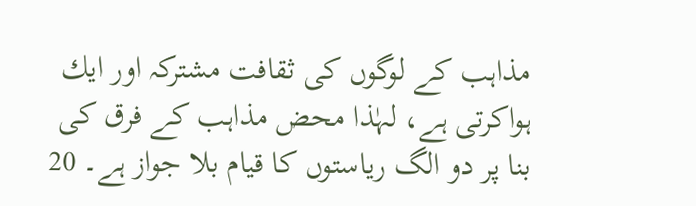مذاہب كے لوگوں كى ثقافت مشتركہ اور ايك ہواكرتى ہے، لہٰذا محض مذاہب كے فرق كى بنا پر دو الگ رياستوں كا قيام بلا جواز ہے۔ 20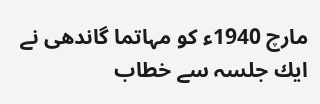مارچ 1940ء كو مہاتما گاندهى نے ايك جلسہ سے خطاب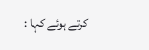كرتے ہوئے كہا :